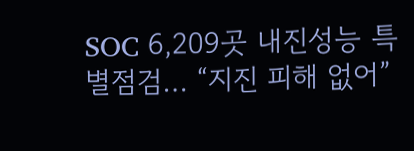SOC 6,209곳 내진성능 특별점검… “지진 피해 없어”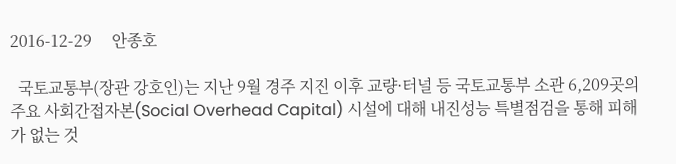2016-12-29     안종호

  국토교통부(장관 강호인)는 지난 9월 경주 지진 이후 교량·터널 등 국토교통부 소관 6,209곳의 주요 사회간접자본(Social Overhead Capital) 시설에 대해 내진성능 특별점검을 통해 피해가 없는 것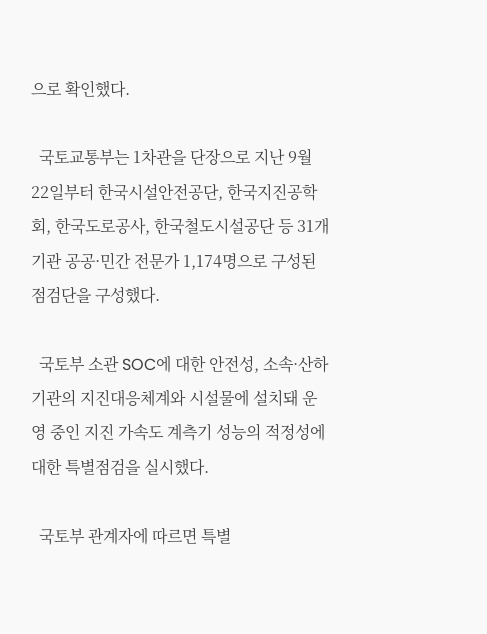으로 확인했다.

  국토교통부는 1차관을 단장으로 지난 9월 22일부터 한국시설안전공단, 한국지진공학회, 한국도로공사, 한국철도시설공단 등 31개 기관 공공·민간 전문가 1,174명으로 구성된 점검단을 구성했다.

  국토부 소관 SOC에 대한 안전성, 소속·산하 기관의 지진대응체계와 시설물에 설치돼 운영 중인 지진 가속도 계측기 성능의 적정성에 대한 특별점검을 실시했다.

  국토부 관계자에 따르면 특별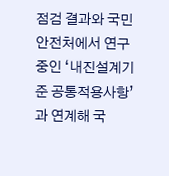점검 결과와 국민안전처에서 연구 중인 ‘내진설계기준 공통적용사항’과 연계해 국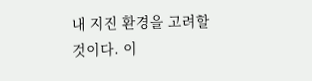내 지진 환경을 고려할 것이다. 이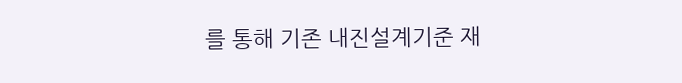를 통해 기존 내진설계기준 재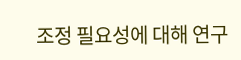조정 필요성에 대해 연구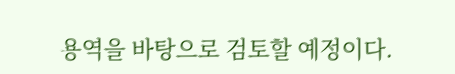용역을 바탕으로 검토할 예정이다.